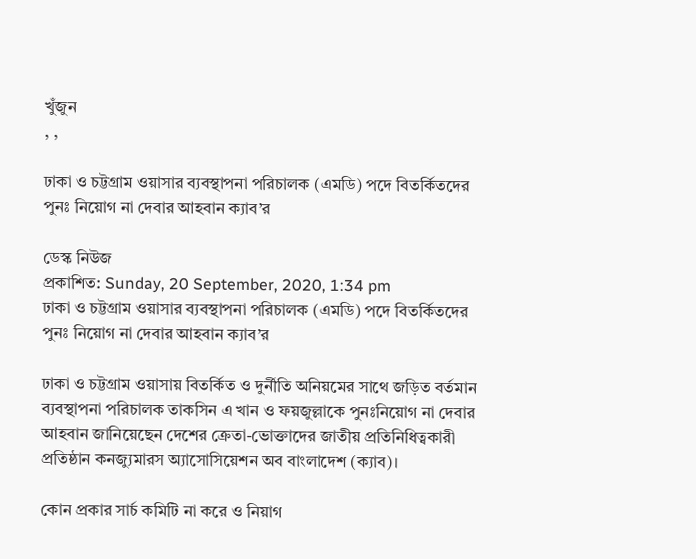খুঁজুন
, ,

ঢাকা ও চট্টগ্রাম ওয়াসার ব্যবস্থাপনা পরিচালক (এমডি) পদে বিতর্কিতদের পুনঃ নিয়োগ না দেবার আহবান ক্যাব’র

ডেস্ক নিউজ
প্রকাশিত: Sunday, 20 September, 2020, 1:34 pm
ঢাকা ও চট্টগ্রাম ওয়াসার ব্যবস্থাপনা পরিচালক (এমডি) পদে বিতর্কিতদের পুনঃ নিয়োগ না দেবার আহবান ক্যাব’র

ঢাকা ও চট্টগ্রাম ওয়াসায় বিতর্কিত ও দুর্নীতি অনিয়মের সাথে জড়িত বর্তমান ব্যবস্থাপনা পরিচালক তাকসিন এ খান ও ফয়জুল্লাকে পুনঃনিয়োগ না দেবার আহবান জানিয়েছেন দেশের ক্রেতা-ভোক্তাদের জাতীয় প্রতিনিধিত্বকারী প্রতিষ্ঠান কনজ্যুমারস অ্যাসোসিয়েশন অব বাংলাদেশ (ক্যাব)।

কোন প্রকার সার্চ কমিটি না করে ও নিয়াগ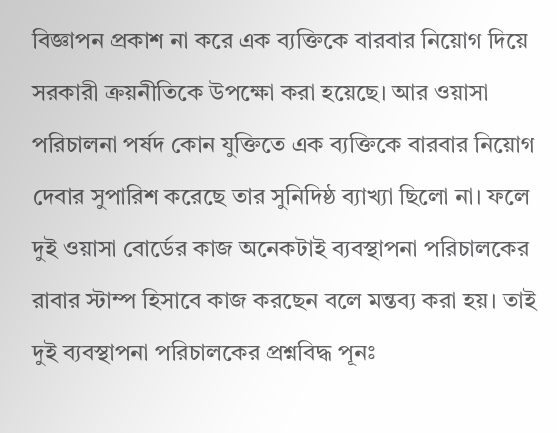বিজ্ঞাপন প্রকাশ না করে এক ব্যক্তিকে বারবার নিয়োগ দিয়ে সরকারী ক্রয়নীতিকে উপক্ষো করা হয়েছে। আর ওয়াসা পরিচালনা পর্ষদ কোন যুক্তিতে এক ব্যক্তিকে বারবার নিয়োগ দেবার সুপারিশ করেছে তার সুনিদিষ্ঠ ব্যাখ্যা ছিলো না। ফলে দুই ওয়াসা বোর্ডের কাজ অনেকটাই ব্যবস্থাপনা পরিচালকের রাবার স্টাম্প হিসাবে কাজ করছেন বলে মন্তব্য করা হয়। তাই দুই ব্যবস্থাপনা পরিচালকের প্রশ্নবিদ্ধ পূনঃ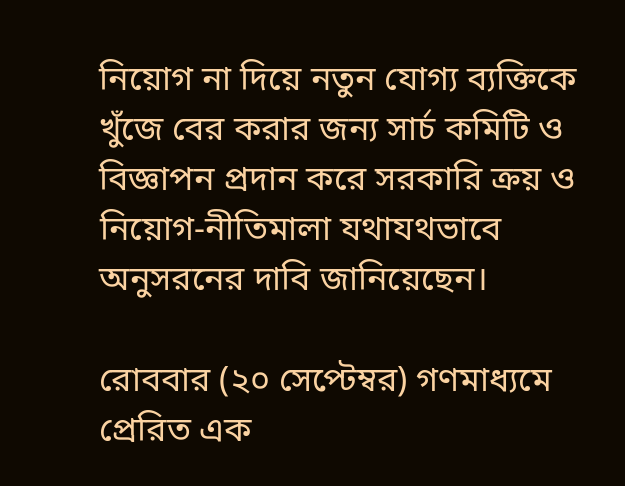নিয়োগ না দিয়ে নতুন যোগ্য ব্যক্তিকে খুঁজে বের করার জন্য সার্চ কমিটি ও বিজ্ঞাপন প্রদান করে সরকারি ক্রয় ও নিয়োগ-নীতিমালা যথাযথভাবে অনুসরনের দাবি জানিয়েছেন।

রোববার (২০ সেপ্টেম্বর) গণমাধ্যমে প্রেরিত এক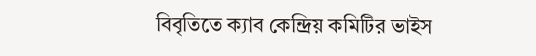বিবৃতিতে ক্যাব কেন্দ্রিয় কমিটির ভাইস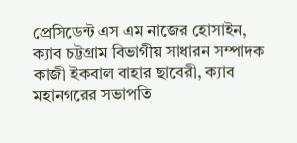প্রেসিডেন্ট এস এম নাজের হোসাইন, ক্যাব চট্টগ্রাম বিভাগীয় সাধারন সম্পাদক কাজী ইকবাল বাহার ছাবেরী, ক্যাব মহানগরের সভাপতি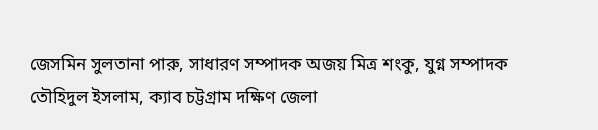জেসমিন সুলতানা পারু, সাধারণ সম্পাদক অজয় মিত্র শংকু, যুগ্ন সম্পাদক তৌহিদুল ইসলাম, ক্যাব চট্টগ্রাম দক্ষিণ জেলা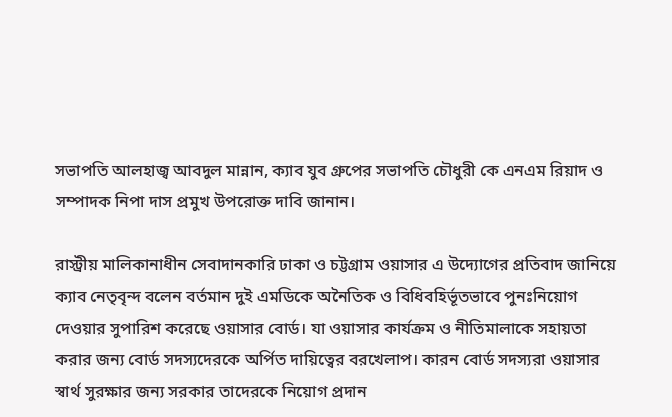সভাপতি আলহাজ্ব আবদুল মান্নান, ক্যাব যুব গ্রুপের সভাপতি চৌধুরী কে এনএম রিয়াদ ও সম্পাদক নিপা দাস প্রমুখ উপরোক্ত দাবি জানান।

রাস্ট্রীয় মালিকানাধীন সেবাদানকারি ঢাকা ও চট্টগ্রাম ওয়াসার এ উদ্যোগের প্রতিবাদ জানিয়ে ক্যাব নেতৃবৃন্দ বলেন বর্তমান দুই এমডিকে অনৈতিক ও বিধিবহির্ভূতভাবে পুনঃনিয়োগ দেওয়ার সুপারিশ করেছে ওয়াসার বোর্ড। যা ওয়াসার কার্যক্রম ও নীতিমালাকে সহায়তা করার জন্য বোর্ড সদস্যদেরকে অর্পিত দায়িত্বের বরখেলাপ। কারন বোর্ড সদস্যরা ওয়াসার স্বার্থ সুরক্ষার জন্য সরকার তাদেরকে নিয়োগ প্রদান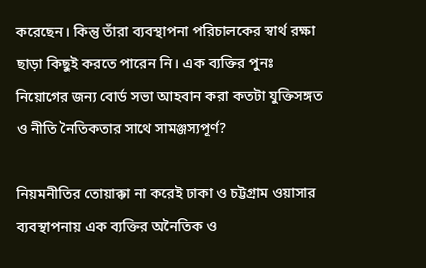করেছেন। কিন্তু তাঁরা ব্যবস্থাপনা পরিচালকের স্বার্থ রক্ষা ছাড়া কিছুই করতে পারেন নি। এক ব্যক্তির পুনঃ নিয়োগের জন্য বোর্ড সভা আহবান করা কতটা যুক্তিসঙ্গত ও নীতি নৈতিকতার সাথে সামঞ্জস্যপূর্ণ?

নিয়মনীতির তোয়াক্কা না করেই ঢাকা ও চট্টগ্রাম ওয়াসার ব্যবস্থাপনায় এক ব্যক্তির অনৈতিক ও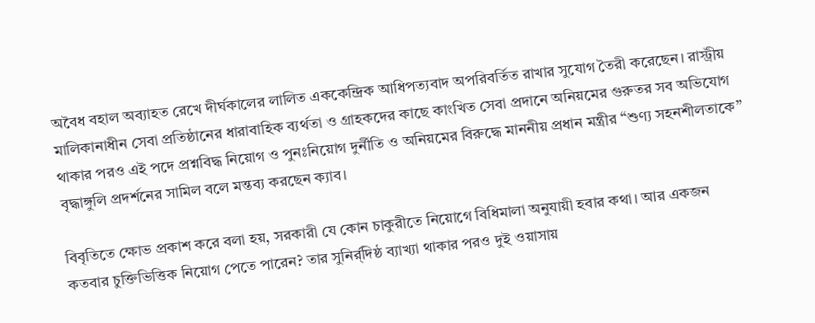অবৈধ বহাল অব্যাহত রেখে দীর্ঘকালের লালিত এককেন্দ্রিক আধিপত্যবাদ অপরিবর্তিত রাখার সুযোগ তৈরী করেছেন। রাস্ট্রীয় মালিকানাধীন সেবা প্রতিষ্ঠানের ধারাবাহিক ব্যর্থতা ও গ্রাহকদের কাছে কাংখিত সেবা প্রদানে অনিয়মের গুরুতর সব অভিযোগ থাকার পরও এই পদে প্রশ্নবিদ্ধ নিয়োগ ও পুনঃনিয়োগ দুর্নীতি ও অনিয়মের বিরুদ্ধে মাননীয় প্রধান মন্ত্রীর “শুণ্য সহনশীলতাকে” বৃদ্ধাঙ্গুলি প্রদর্শনের সামিল বলে মন্তব্য করছেন ক্যাব।

বিবৃতিতে ক্ষোভ প্রকাশ করে বলা হয়, সরকারী যে কোন চাকুরীতে নিয়োগে বিধিমালা অনুযায়ী হবার কথা। আর একজন কতবার চুক্তিভিত্তিক নিয়োগ পেতে পারেন? তার সুনির্র্দিষ্ঠ ব্যাখ্যা থাকার পরও দুই ওয়াসায়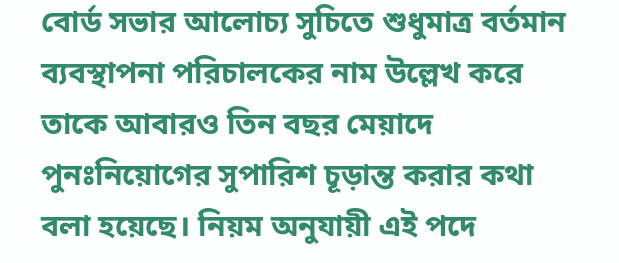বোর্ড সভার আলোচ্য সুচিতে শুধুমাত্র বর্তমান ব্যবস্থাপনা পরিচালকের নাম উল্লেখ করে তাকে আবারও তিন বছর মেয়াদে পুনঃনিয়োগের সুপারিশ চূড়ান্ত করার কথা বলা হয়েছে। নিয়ম অনুযায়ী এই পদে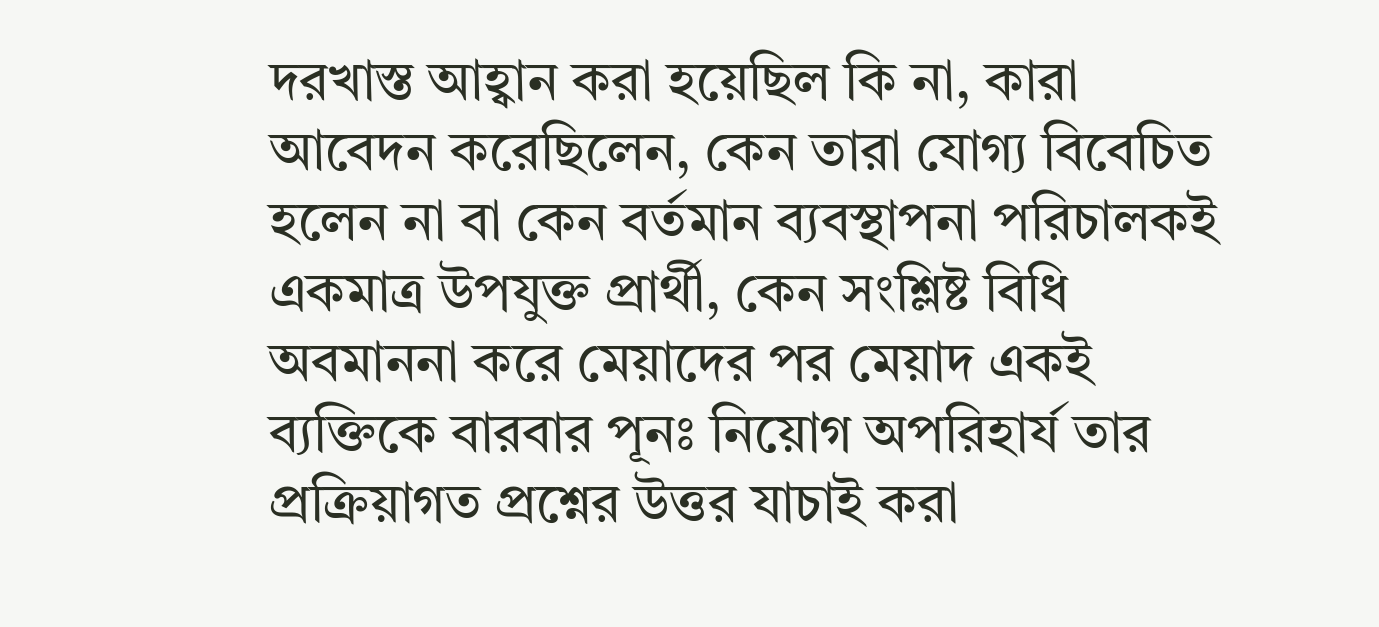দরখাস্ত আহ্বান করা হয়েছিল কি না, কারা আবেদন করেছিলেন, কেন তারা যোগ্য বিবেচিত হলেন না বা কেন বর্তমান ব্যবস্থাপনা পরিচালকই একমাত্র উপযুক্ত প্রার্থী, কেন সংশ্লিষ্ট বিধি অবমাননা করে মেয়াদের পর মেয়াদ একই ব্যক্তিকে বারবার পূনঃ নিয়োগ অপরিহার্য তার প্রক্রিয়াগত প্রশ্নের উত্তর যাচাই করা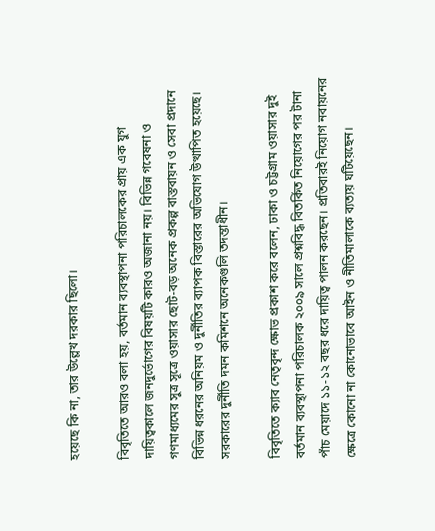হয়েছে কি না, তার উল্লেখ দরকার ছিলো।

বিবৃতিতে আরও বলা হয়, বর্তমান ব্যবস্থাপনা পরিচালকের প্রায় এক যুগ দায়িত্বকালে জনদুর্ভোগের বিষয়টি কারও অজানা নয়। বিভিন্ন গবেষনা ও গণমাধ্যমের সুত্র সূত্রে ওয়াসার ছোট-বড় অনেক প্রকল্প বাস্তবায়ন ও সেবা প্রদানে বিভিন্ন ধরনের অনিয়ম ও দুর্নীতির ব্যাপক বিস্তারের অভিযোগ উত্থাপিত হয়েছে। সরকারের দুর্নীতি দমন কমিশনে অনেকগুলি তদন্তাধীন।

বিবৃতিতে ক্যাব নেতৃবৃন্দ ক্ষোভ প্রকাশ করে বলেন, ঢাকা ও চট্টগ্রাম ওয়াসার দুই বর্তমান ব্যবস্থাপনা পরিচালক ২০০৯ সালে প্রশ্নবিদ্ধ বিতর্কিত নিয়োগের পর টানা পাঁচ মেয়াদে ১১-১২ বছর ধরে দায়িত্ব পালন করছেন। প্রতিবারই নিয়োগ নবায়নের ক্ষেত্রে কোনো না কোনোভাবে আইন ও নীতিমালাকে ব্যত্যয় ঘটিয়েছেন।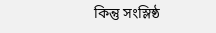কিন্তু সংস্লিষ্ঠ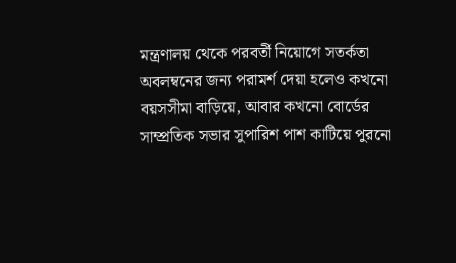মন্ত্রণালয় থেকে পরবর্তী নিয়োগে সতর্কতা অবলম্বনের জন্য পরামর্শ দেয়া হলেও কখনো বয়সসীমা বাড়িয়ে, আবার কখনো বোর্ডের সাম্প্রতিক সভার সুপারিশ পাশ কাটিয়ে পুরনো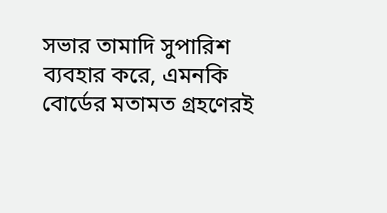সভার তামাদি সুপারিশ ব্যবহার করে, এমনকি বোর্ডের মতামত গ্রহণেরই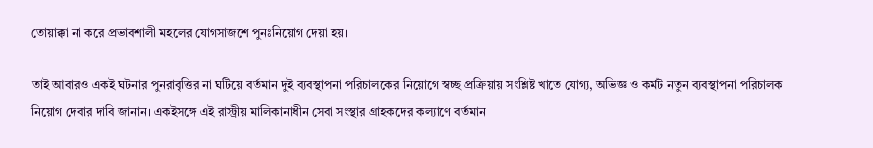তোয়াক্কা না করে প্রভাবশালী মহলের যোগসাজশে পুনঃনিয়োগ দেয়া হয়।

তাই আবারও একই ঘটনার পুনরাবৃত্তির না ঘটিয়ে বর্তমান দুই ব্যবস্থাপনা পরিচালকের নিয়োগে স্বচ্ছ প্রক্রিয়ায় সংশ্লিষ্ট খাতে যোগ্য, অভিজ্ঞ ও কর্মট নতুন ব্যবস্থাপনা পরিচালক নিয়োগ দেবার দাবি জানান। একইসঙ্গে এই রাস্ট্রীয় মালিকানাধীন সেবা সংস্থার গ্রাহকদের কল্যাণে বর্তমান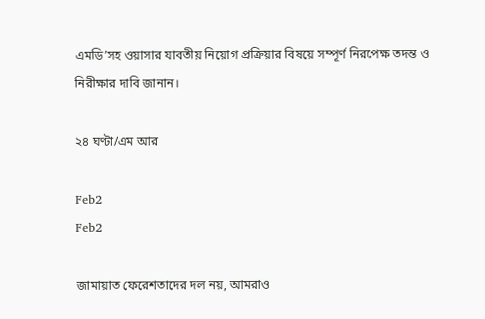এমডি’সহ ওয়াসার যাবতীয় নিয়োগ প্রক্রিয়ার বিষয়ে সম্পূর্ণ নিরপেক্ষ তদন্ত ও নিরীক্ষার দাবি জানান।

২৪ ঘণ্টা/এম আর

Feb2
Feb2

জামায়াত ফেরেশতাদের দল নয়, আমরাও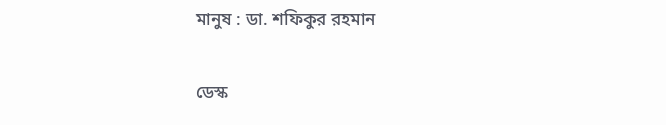মানুষ : ডা. শফিকুর রহমান

ডেস্ক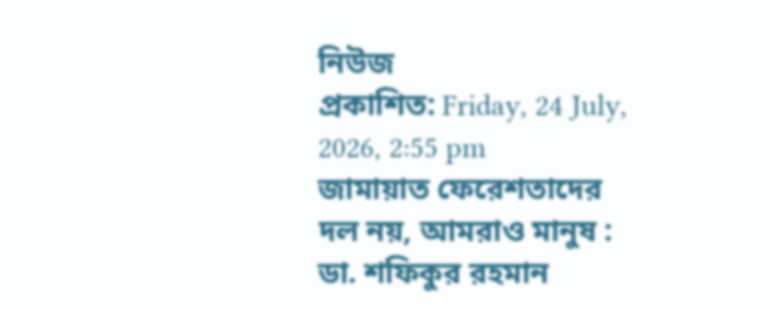নিউজ
প্রকাশিত: Friday, 24 July, 2026, 2:55 pm
জামায়াত ফেরেশতাদের দল নয়, আমরাও মানুষ : ডা. শফিকুর রহমান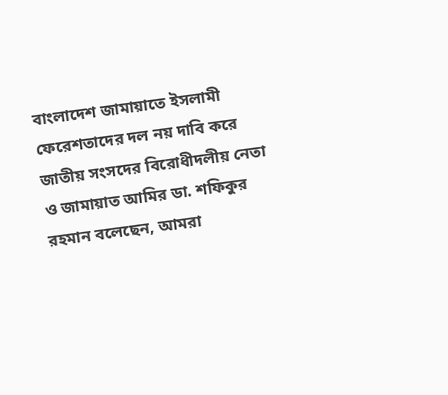বাংলাদেশ জামায়াতে ইসলামী ফেরেশতাদের দল নয় দাবি করে জাতীয় সংসদের বিরোধীদলীয় নেতা ও জামায়াত আমির ডা. শফিকুর রহমান বলেছেন, আমরা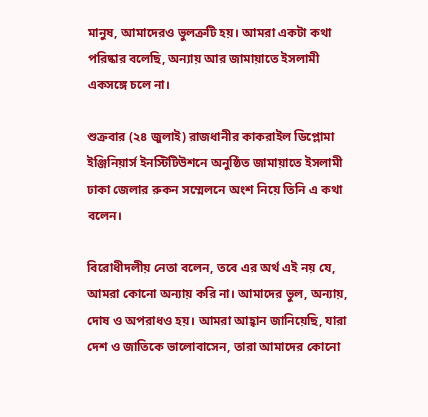মানুষ, আমাদেরও ভুলত্রুটি হয়। আমরা একটা কথা পরিষ্কার বলেছি, অন্যায় আর জামায়াতে ইসলামী একসঙ্গে চলে না।

শুক্রবার (২৪ জুলাই) রাজধানীর কাকরাইল ডিপ্লোমা ইঞ্জিনিয়ার্স ইনস্টিটিউশনে অনুষ্ঠিত জামায়াতে ইসলামী ঢাকা জেলার রুকন সম্মেলনে অংশ নিয়ে তিনি এ কথা বলেন।

বিরোধীদলীয় নেতা বলেন, তবে এর অর্থ এই নয় যে, আমরা কোনো অন্যায় করি না। আমাদের ভুল, অন্যায়, দোষ ও অপরাধও হয়। আমরা আহ্বান জানিয়েছি, যারা দেশ ও জাতিকে ভালোবাসেন, তারা আমাদের কোনো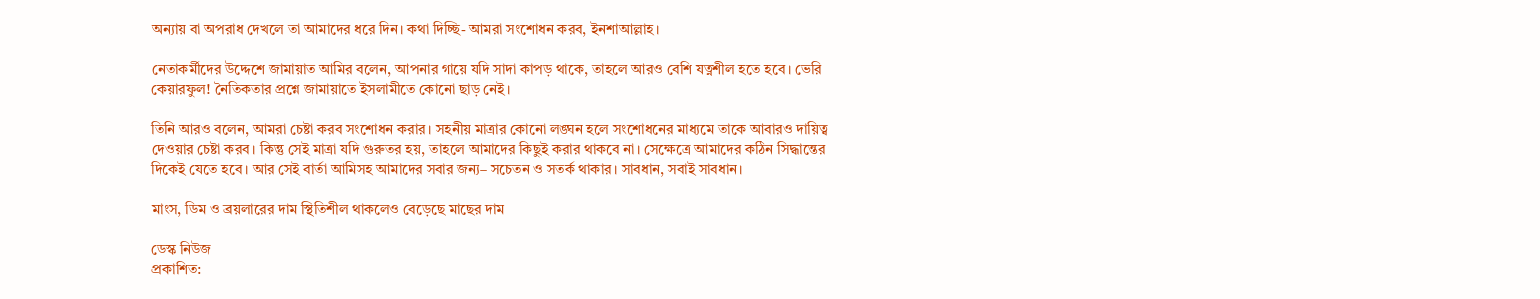অন্যায় বা অপরাধ দেখলে তা আমাদের ধরে দিন। কথা দিচ্ছি- আমরা সংশোধন করব, ইনশাআল্লাহ।

নেতাকর্মীদের উদ্দেশে জামায়াত আমির বলেন, আপনার গায়ে যদি সাদা কাপড় থাকে, তাহলে আরও বেশি যত্নশীল হতে হবে। ভেরি কেয়ারফুল! নৈতিকতার প্রশ্নে জামায়াতে ইসলামীতে কোনো ছাড় নেই।

তিনি আরও বলেন, আমরা চেষ্টা করব সংশোধন করার। সহনীয় মাত্রার কোনো লঙ্ঘন হলে সংশোধনের মাধ্যমে তাকে আবারও দায়িত্ব দেওয়ার চেষ্টা করব। কিন্তু সেই মাত্রা যদি গুরুতর হয়, তাহলে আমাদের কিছুই করার থাকবে না। সেক্ষেত্রে আমাদের কঠিন সিদ্ধান্তের দিকেই যেতে হবে। আর সেই বার্তা আমিসহ আমাদের সবার জন্য– সচেতন ও সতর্ক থাকার। সাবধান, সবাই সাবধান।

মাংস, ডিম ও ব্রয়লারের দাম স্থিতিশীল থাকলেও বেড়েছে মাছের দাম

ডেস্ক নিউজ
প্রকাশিত: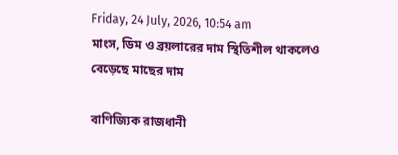Friday, 24 July, 2026, 10:54 am
মাংস, ডিম ও ব্রয়লারের দাম স্থিতিশীল থাকলেও বেড়েছে মাছের দাম

বাণিজ্যিক রাজধানী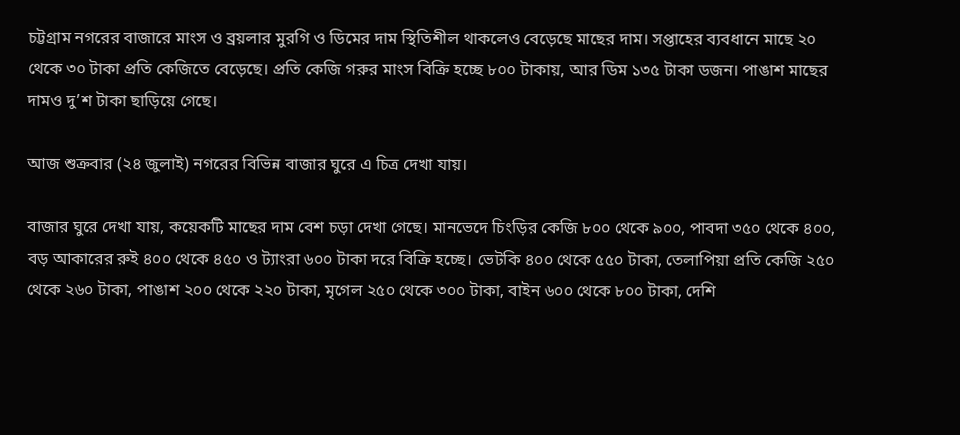চট্টগ্রাম নগরের বাজারে মাংস ও ব্রয়লার মুরগি ও ডিমের দাম স্থিতিশীল থাকলেও বেড়েছে মাছের দাম। সপ্তাহের ব্যবধানে মাছে ২০ থেকে ৩০ টাকা প্রতি কেজিতে বেড়েছে। প্রতি কেজি গরুর মাংস বিক্রি হচ্ছে ৮০০ টাকায়, আর ডিম ১৩৫ টাকা ডজন। পাঙাশ মাছের দামও দু’শ টাকা ছাড়িয়ে গেছে।

আজ শুক্রবার (২৪ জুলাই) নগরের বিভিন্ন বাজার ঘুরে এ চিত্র দেখা যায়।

বাজার ঘুরে দেখা যায়, কয়েকটি মাছের দাম বেশ চড়া দেখা গেছে। মানভেদে চিংড়ির কেজি ৮০০ থেকে ৯০০, পাবদা ৩৫০ থেকে ৪০০, বড় আকারের রুই ৪০০ থেকে ৪৫০ ও ট্যাংরা ৬০০ টাকা দরে বিক্রি হচ্ছে। ভেটকি ৪০০ থেকে ৫৫০ টাকা, তেলাপিয়া প্রতি কেজি ২৫০ থেকে ২৬০ টাকা, পাঙাশ ২০০ থেকে ২২০ টাকা, মৃগেল ২৫০ থেকে ৩০০ টাকা, বাইন ৬০০ থেকে ৮০০ টাকা, দেশি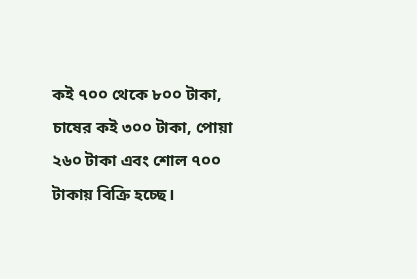কই ৭০০ থেকে ৮০০ টাকা, চাষের কই ৩০০ টাকা, পোয়া ২৬০ টাকা এবং শোল ৭০০ টাকায় বিক্রি হচ্ছে।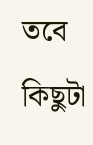তবে কিছুটা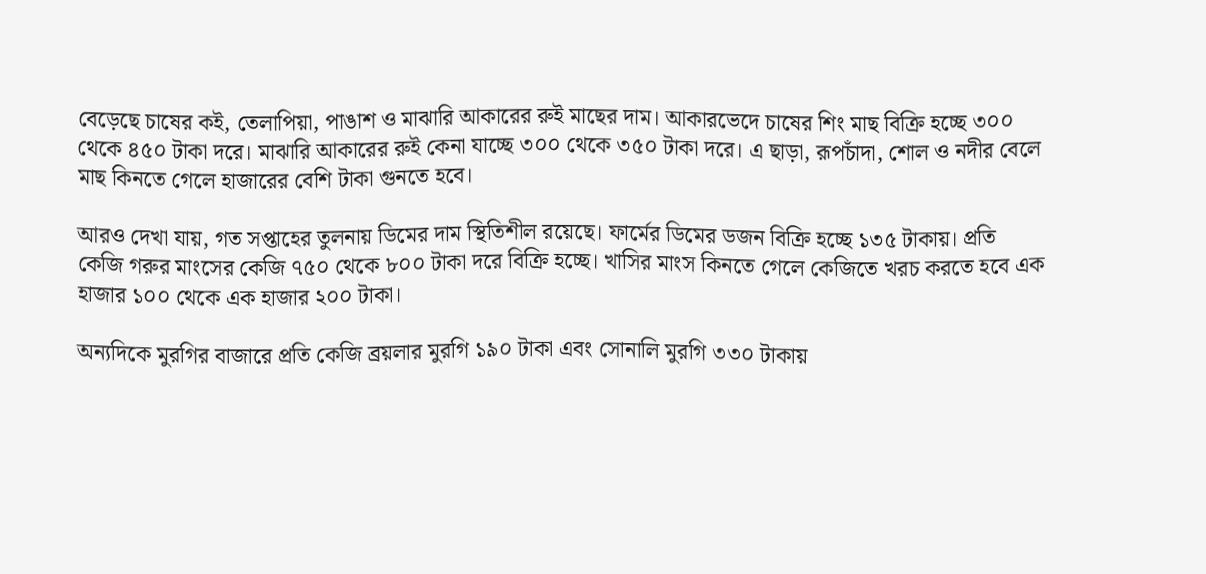বেড়েছে চাষের কই, তেলাপিয়া, পাঙাশ ও মাঝারি আকারের রুই মাছের দাম। আকারভেদে চাষের শিং মাছ বিক্রি হচ্ছে ৩০০ থেকে ৪৫০ টাকা দরে। মাঝারি আকারের রুই কেনা যাচ্ছে ৩০০ থেকে ৩৫০ টাকা দরে। এ ছাড়া, রূপচাঁদা, শোল ও নদীর বেলে মাছ কিনতে গেলে হাজারের বেশি টাকা গুনতে হবে।

আরও দেখা যায়, গত সপ্তাহের তুলনায় ডিমের দাম স্থিতিশীল রয়েছে। ফার্মের ডিমের ডজন বিক্রি হচ্ছে ১৩৫ টাকায়। প্রতি কেজি গরুর মাংসের কেজি ৭৫০ থেকে ৮০০ টাকা দরে বিক্রি হচ্ছে। খাসির মাংস কিনতে গেলে কেজিতে খরচ করতে হবে এক হাজার ১০০ থেকে এক হাজার ২০০ টাকা।

অন্যদিকে মুরগির বাজারে প্রতি কেজি ব্রয়লার মুরগি ১৯০ টাকা এবং সোনালি মুরগি ৩৩০ টাকায়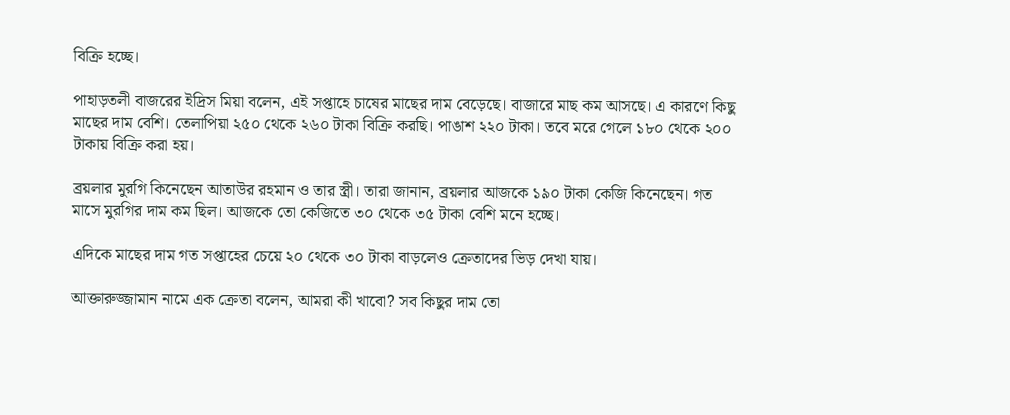বিক্রি হচ্ছে।

পাহাড়তলী বাজরের ইদ্রিস মিয়া বলেন, এই সপ্তাহে চাষের মাছের দাম বেড়েছে। বাজারে মাছ কম আসছে। এ কারণে কিছু মাছের দাম বেশি। তেলাপিয়া ২৫০ থেকে ২৬০ টাকা বিক্রি করছি। পাঙাশ ২২০ টাকা। তবে মরে গেলে ১৮০ থেকে ২০০ টাকায় বিক্রি করা হয়।

ব্রয়লার মুরগি কিনেছেন আতাউর রহমান ও তার স্ত্রী। তারা জানান, ব্রয়লার আজকে ১৯০ টাকা কেজি কিনেছেন। গত মাসে মুরগির দাম কম ছিল। আজকে তো কেজিতে ৩০ থেকে ৩৫ টাকা বেশি মনে হচ্ছে।

এদিকে মাছের দাম গত সপ্তাহের চেয়ে ২০ থেকে ৩০ টাকা বাড়লেও ক্রেতাদের ভিড় দেখা যায়।

আক্তারুজ্জামান নামে এক ক্রেতা বলেন, আমরা কী খাবো? সব কিছুর দাম তো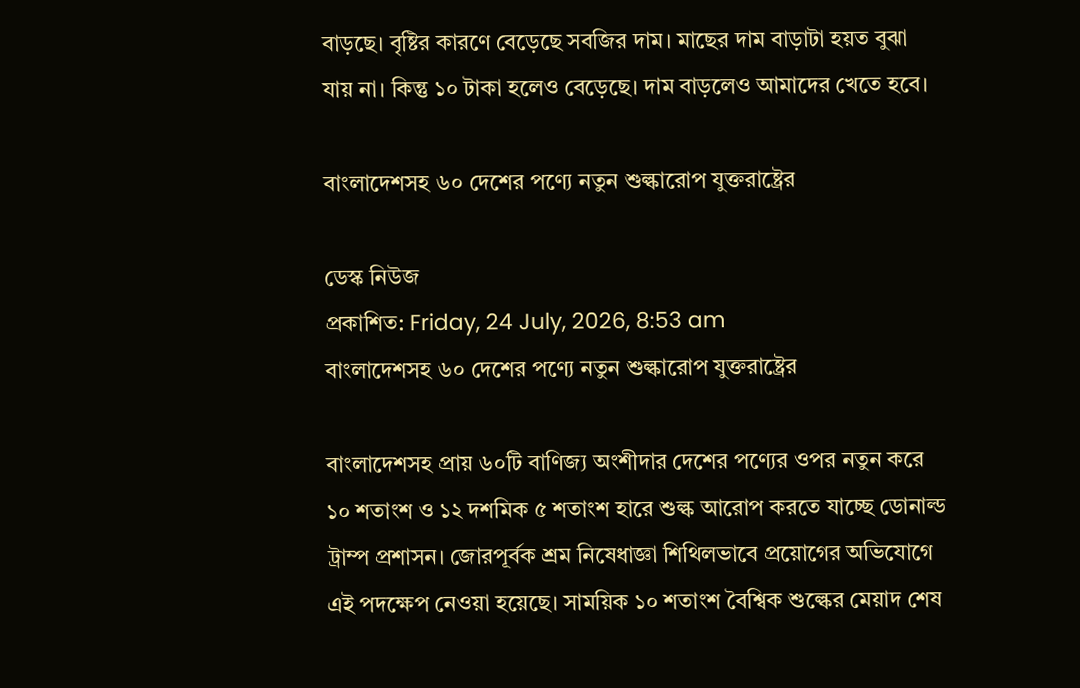বাড়ছে। বৃষ্টির কারণে বেড়েছে সবজির দাম। মাছের দাম বাড়াটা হয়ত ‍বুঝা যায় না। কিন্তু ১০ টাকা হলেও বেড়েছে। দাম বাড়লেও আমাদের খেতে হবে।

বাংলাদেশসহ ৬০ দেশের পণ্যে নতুন শুল্কারোপ যুক্তরাষ্ট্রের

ডেস্ক নিউজ
প্রকাশিত: Friday, 24 July, 2026, 8:53 am
বাংলাদেশসহ ৬০ দেশের পণ্যে নতুন শুল্কারোপ যুক্তরাষ্ট্রের

বাংলাদেশসহ প্রায় ৬০টি বাণিজ্য অংশীদার দেশের পণ্যের ওপর নতুন করে ১০ শতাংশ ও ১২ দশমিক ৫ শতাংশ হারে শুল্ক আরোপ করতে যাচ্ছে ডোনাল্ড ট্রাম্প প্রশাসন। জোরপূর্বক শ্রম নিষেধাজ্ঞা শিথিলভাবে প্রয়োগের অভিযোগে এই পদক্ষেপ নেওয়া হয়েছে। সাময়িক ১০ শতাংশ বৈশ্বিক শুল্কের মেয়াদ শেষ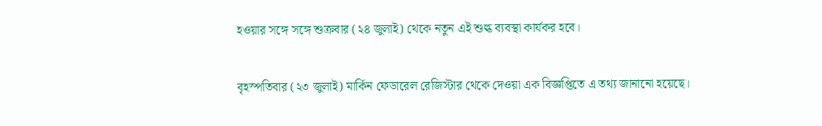হওয়ার সঙ্গে সঙ্গে শুক্রবার (২৪ জুলাই) থেকে নতুন এই শুল্ক ব্যবস্থা কার্যকর হবে।

বৃহস্পতিবার (২৩ জুলাই) মার্কিন ফেডারেল রেজিস্টার থেকে দেওয়া এক বিজ্ঞপ্তিতে এ তথ্য জানানো হয়েছে।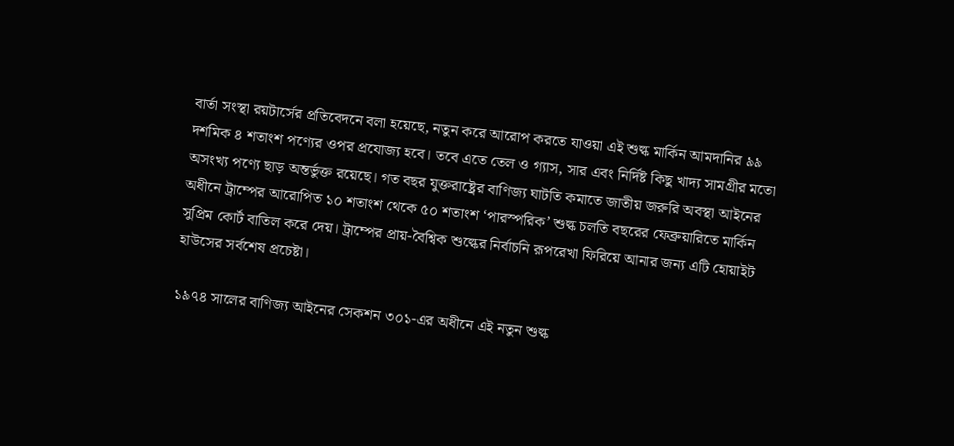বার্তা সংস্থা রয়টার্সের প্রতিবেদনে বলা হয়েছে, নতুন করে আরোপ করতে যাওয়া এই শুল্ক মার্কিন আমদানির ৯৯ দশমিক ৪ শতাংশ পণ্যের ওপর প্রযোজ্য হবে। তবে এতে তেল ও গ্যাস, সার এবং নির্দিষ্ট কিছু খাদ্য সামগ্রীর মতো অসংখ্য পণ্যে ছাড় অন্তর্ভুক্ত রয়েছে। গত বছর যুক্তরাষ্ট্রের বাণিজ্য ঘাটতি কমাতে জাতীয় জরুরি অবস্থা আইনের অধীনে ট্রাম্পের আরোপিত ১০ শতাংশ থেকে ৫০ শতাংশ ‘পারস্পরিক’ শুল্ক চলতি বছরের ফেব্রুয়ারিতে মার্কিন সুপ্রিম কোর্ট বাতিল করে দেয়। ট্রাম্পের প্রায়-বৈশ্বিক শুল্কের নির্বাচনি রূপরেখা ফিরিয়ে আনার জন্য এটি হোয়াইট হাউসের সর্বশেষ প্রচেষ্টা।

১৯৭৪ সালের বাণিজ্য আইনের সেকশন ৩০১-এর অধীনে এই নতুন শুল্ক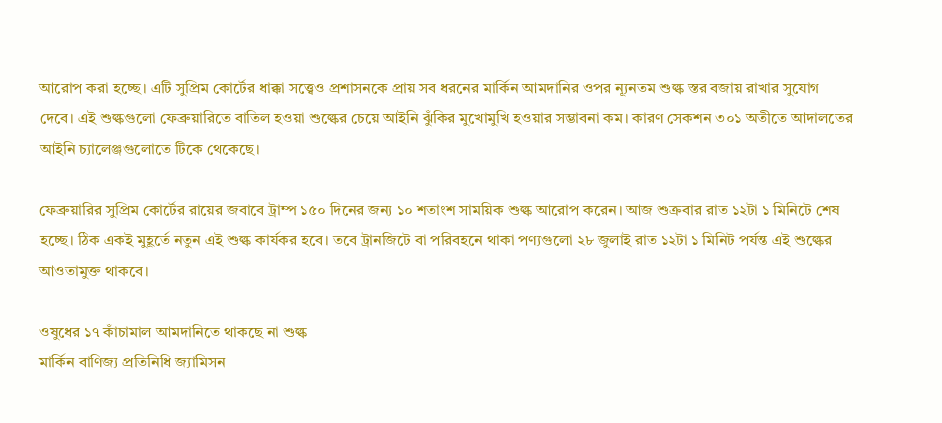আরোপ করা হচ্ছে। এটি সুপ্রিম কোর্টের ধাক্কা সত্ত্বেও প্রশাসনকে প্রায় সব ধরনের মার্কিন আমদানির ওপর ন্যূনতম শুল্ক স্তর বজায় রাখার সুযোগ দেবে। এই শুল্কগুলো ফেব্রুয়ারিতে বাতিল হওয়া শুল্কের চেয়ে আইনি ঝুঁকির মুখোমুখি হওয়ার সম্ভাবনা কম। কারণ সেকশন ৩০১ অতীতে আদালতের আইনি চ্যালেঞ্জগুলোতে টিকে থেকেছে।

ফেব্রুয়ারির সুপ্রিম কোর্টের রায়ের জবাবে ট্রাম্প ১৫০ দিনের জন্য ১০ শতাংশ সাময়িক শুল্ক আরোপ করেন। আজ শুক্রবার রাত ১২টা ১ মিনিটে শেষ হচ্ছে। ঠিক একই মুহূর্তে নতুন এই শুল্ক কার্যকর হবে। তবে ট্রানজিটে বা পরিবহনে থাকা পণ্যগুলো ২৮ জুলাই রাত ১২টা ১ মিনিট পর্যন্ত এই শুল্কের আওতামুক্ত থাকবে।

ওষুধের ১৭ কাঁচামাল আমদানিতে থাকছে না শুল্ক
মার্কিন বাণিজ্য প্রতিনিধি জ্যামিসন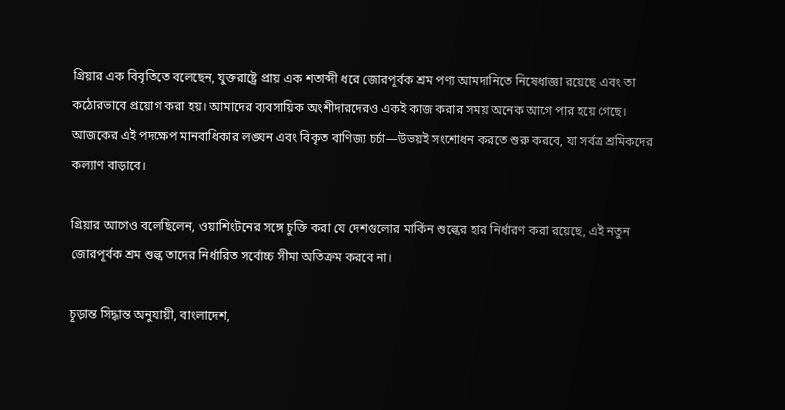গ্রিয়ার এক বিবৃতিতে বলেছেন, যুক্তরাষ্ট্রে প্রায় এক শতাব্দী ধরে জোরপূর্বক শ্রম পণ্য আমদানিতে নিষেধাজ্ঞা রয়েছে এবং তা কঠোরভাবে প্রয়োগ করা হয়। আমাদের ব্যবসায়িক অংশীদারদেরও একই কাজ করার সময় অনেক আগে পার হয়ে গেছে। আজকের এই পদক্ষেপ মানবাধিকার লঙ্ঘন এবং বিকৃত বাণিজ্য চর্চা—উভয়ই সংশোধন করতে শুরু করবে, যা সর্বত্র শ্রমিকদের কল্যাণ বাড়াবে।

গ্রিয়ার আগেও বলেছিলেন, ওয়াশিংটনের সঙ্গে চুক্তি করা যে দেশগুলোর মার্কিন শুল্কের হার নির্ধারণ করা রয়েছে, এই নতুন জোরপূর্বক শ্রম শুল্ক তাদের নির্ধারিত সর্বোচ্চ সীমা অতিক্রম করবে না।

চূড়ান্ত সিদ্ধান্ত অনুযায়ী, বাংলাদেশ,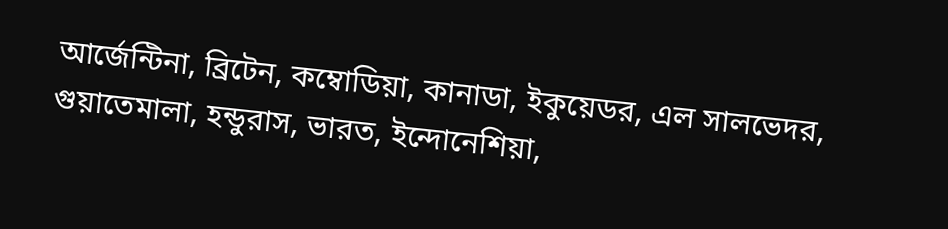আর্জেন্টিনা, ব্রিটেন, কম্বোডিয়া, কানাডা, ইকুয়েডর, এল সালভেদর, গুয়াতেমালা, হন্ডুরাস, ভারত, ইন্দোনেশিয়া,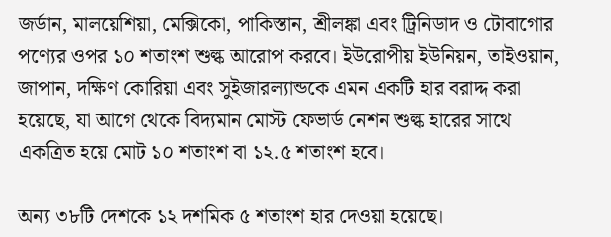জর্ডান, মালয়েশিয়া, মেক্সিকো, পাকিস্তান, শ্রীলঙ্কা এবং ট্রিনিডাদ ও টোবাগোর পণ্যের ওপর ১০ শতাংশ শুল্ক আরোপ করবে। ইউরোপীয় ইউনিয়ন, তাইওয়ান, জাপান, দক্ষিণ কোরিয়া এবং সুইজারল্যান্ডকে এমন একটি হার বরাদ্দ করা হয়েছে, যা আগে থেকে বিদ্যমান মোস্ট ফেভার্ড নেশন শুল্ক হারের সাথে একত্রিত হয়ে মোট ১০ শতাংশ বা ১২.৫ শতাংশ হবে।

অন্য ৩৮টি দেশকে ১২ দশমিক ৫ শতাংশ হার দেওয়া হয়েছে।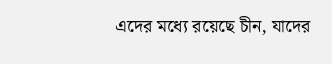এদের মধ্যে রয়েছে চীন, যাদের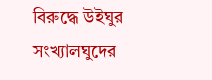বিরুদ্ধে উইঘুর সংখ্যালঘুদের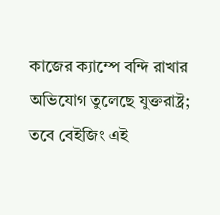কাজের ক্যাম্পে বন্দি রাখার অভিযোগ তুলেছে যুক্তরাষ্ট্র; তবে বেইজিং এই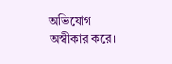অভিযোগ অস্বীকার করে।